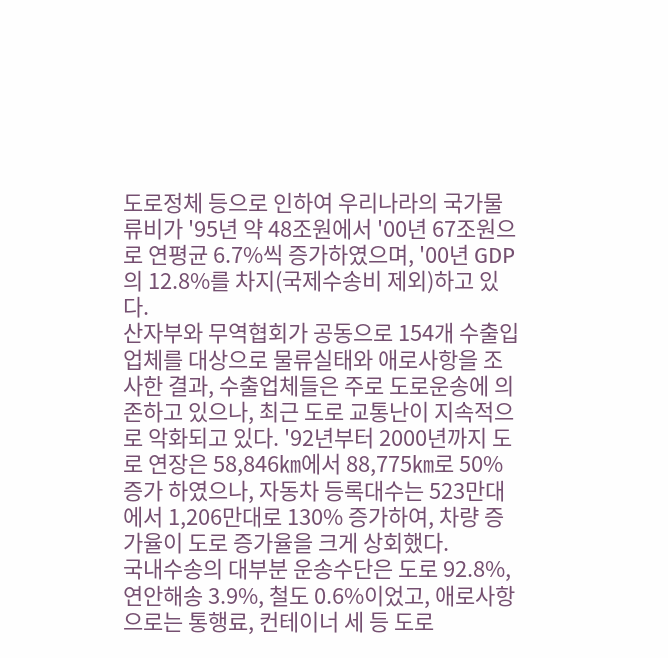도로정체 등으로 인하여 우리나라의 국가물류비가 '95년 약 48조원에서 '00년 67조원으로 연평균 6.7%씩 증가하였으며, '00년 GDP의 12.8%를 차지(국제수송비 제외)하고 있다.
산자부와 무역협회가 공동으로 154개 수출입업체를 대상으로 물류실태와 애로사항을 조사한 결과, 수출업체들은 주로 도로운송에 의존하고 있으나, 최근 도로 교통난이 지속적으로 악화되고 있다. '92년부터 2000년까지 도로 연장은 58,846㎞에서 88,775㎞로 50% 증가 하였으나, 자동차 등록대수는 523만대에서 1,206만대로 130% 증가하여, 차량 증가율이 도로 증가율을 크게 상회했다.
국내수송의 대부분 운송수단은 도로 92.8%, 연안해송 3.9%, 철도 0.6%이었고, 애로사항으로는 통행료, 컨테이너 세 등 도로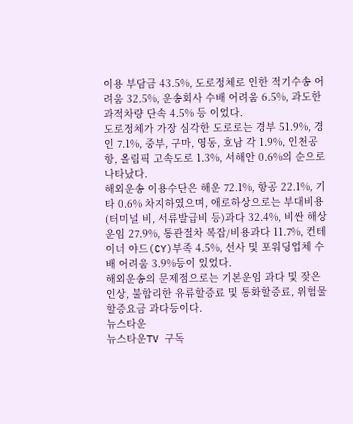이용 부담금 43.5%, 도로정체로 인한 적기수송 어려움 32.5%, 운송회사 수배 어려움 6.5%, 과도한 과적차량 단속 4.5% 등 이었다.
도로정체가 가장 심각한 도로로는 경부 51.9%, 경인 7.1%, 중부, 구마, 영동, 호남 각 1.9%, 인천공항, 올림픽 고속도로 1.3%, 서해안 0.6%의 순으로 나타났다.
해외운송 이용수단은 해운 72.1%, 항공 22.1%, 기타 0.6% 차지하였으며, 애로하상으로는 부대비용(터미널 비, 서류발급비 등)과다 32.4%, 비싼 해상 운임 27.9%, 통관절차 복잡/비용과다 11.7%, 컨테이너 야드(CY)부족 4.5%, 선사 및 포워딩업체 수배 어려움 3.9%등이 있었다.
해외운송의 문제점으로는 기본운임 과다 및 잦은 인상, 불합리한 유류할증료 및 통화할증료, 위험물 할증요금 과다등이다.
뉴스타운
뉴스타운TV 구독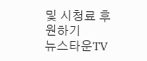및 시청료 후원하기
뉴스타운TV